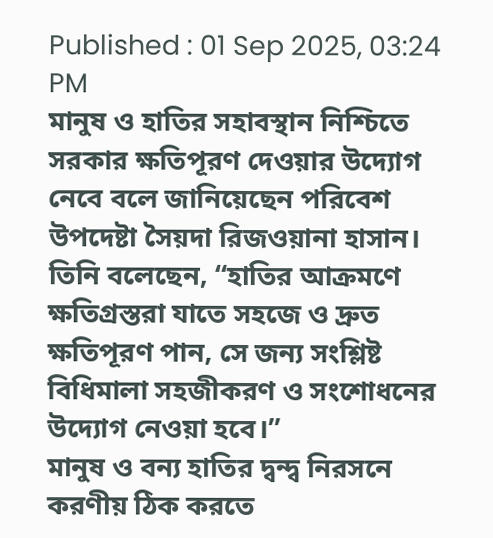Published : 01 Sep 2025, 03:24 PM
মানুষ ও হাতির সহাবস্থান নিশ্চিতে সরকার ক্ষতিপূরণ দেওয়ার উদ্যোগ নেবে বলে জানিয়েছেন পরিবেশ উপদেষ্টা সৈয়দা রিজওয়ানা হাসান।
তিনি বলেছেন, “হাতির আক্রমণে ক্ষতিগ্রস্তরা যাতে সহজে ও দ্রুত ক্ষতিপূরণ পান, সে জন্য সংশ্লিষ্ট বিধিমালা সহজীকরণ ও সংশোধনের উদ্যোগ নেওয়া হবে।”
মানুষ ও বন্য হাতির দ্বন্দ্ব নিরসনে করণীয় ঠিক করতে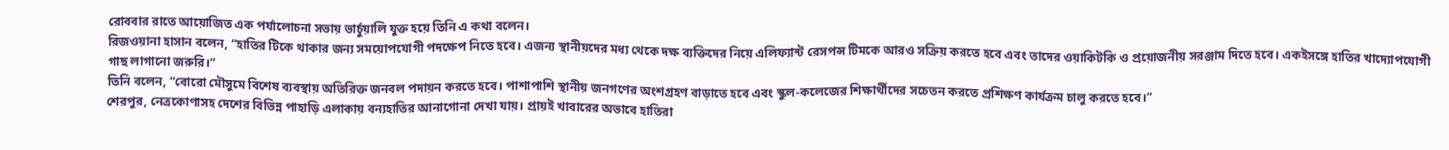রোববার রাতে আয়োজিত এক পর্যালোচনা সভায় ভার্চুয়ালি যুক্ত হয়ে তিনি এ কথা বলেন।
রিজওয়ানা হাসান বলেন, “হাতির টিকে থাকার জন্য সময়োপযোগী পদক্ষেপ নিতে হবে। এজন্য স্থানীয়দের মধ্য থেকে দক্ষ ব্যক্তিদের নিয়ে এলিফ্যান্ট রেসপন্স টিমকে আরও সক্রিয় করতে হবে এবং তাদের ওয়াকিটকি ও প্রয়োজনীয় সরঞ্জাম দিতে হবে। একইসঙ্গে হাতির খাদ্যোপযোগী গাছ লাগানো জরুরি।”
তিনি বলেন, “বোরো মৌসুমে বিশেষ ব্যবস্থায় অতিরিক্ত জনবল পদায়ন করতে হবে। পাশাপাশি স্থানীয় জনগণের অংশগ্রহণ বাড়াতে হবে এবং স্কুল-কলেজের শিক্ষার্থীদের সচেতন করতে প্রশিক্ষণ কার্যক্রম চালু করতে হবে।”
শেরপুর, নেত্রকোণাসহ দেশের বিভিন্ন পাহাড়ি এলাকায় বন্যহাতির আনাগোনা দেখা যায়। প্রায়ই খাবারের অভাবে হাতিরা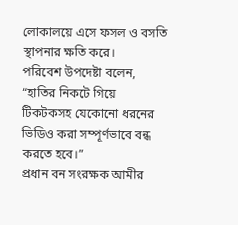লোকালয়ে এসে ফসল ও বসতি স্থাপনার ক্ষতি করে।
পরিবেশ উপদেষ্টা বলেন, “হাতির নিকটে গিয়ে টিকটকসহ যেকোনো ধরনের ভিডিও করা সম্পূর্ণভাবে বন্ধ করতে হবে।”
প্রধান বন সংরক্ষক আমীর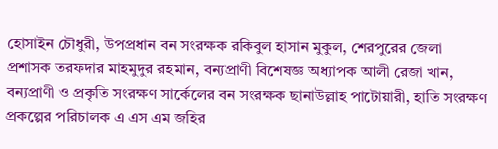হোসাইন চৌধুরী, উপপ্রধান বন সংরক্ষক রকিবুল হাসান মুকুল, শেরপুরের জেলা প্রশাসক তরফদার মাহমুদুর রহমান, বন্যপ্রাণী বিশেষজ্ঞ অধ্যাপক আলী রেজা খান, বন্যপ্রাণী ও প্রকৃতি সংরক্ষণ সার্কেলের বন সংরক্ষক ছানাউল্লাহ পাটোয়ারী, হাতি সংরক্ষণ প্রকল্পের পরিচালক এ এস এম জহির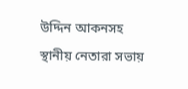উদ্দিন আকনসহ স্থানীয় নেতারা সভায়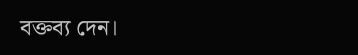বক্তব্য দেন।